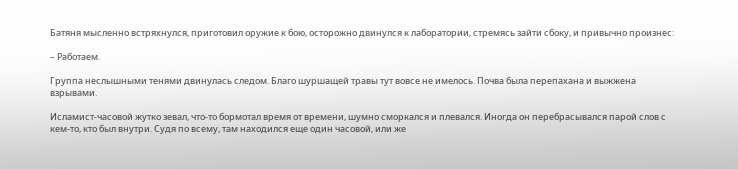Батяня мысленно встряхнулся, приготовил оружие к бою, осторожно двинулся к лаборатории, стремясь зайти сбоку, и привычно произнес:

– Работаем.

Группа неслышными тенями двинулась следом. Благо шуршащей травы тут вовсе не имелось. Почва была перепахана и выжжена взрывами.

Исламист-часовой жутко зевал, что-то бормотал время от времени, шумно сморкался и плевался. Иногда он перебрасывался парой слов с кем-то, кто был внутри. Судя по всему, там находился еще один часовой, или же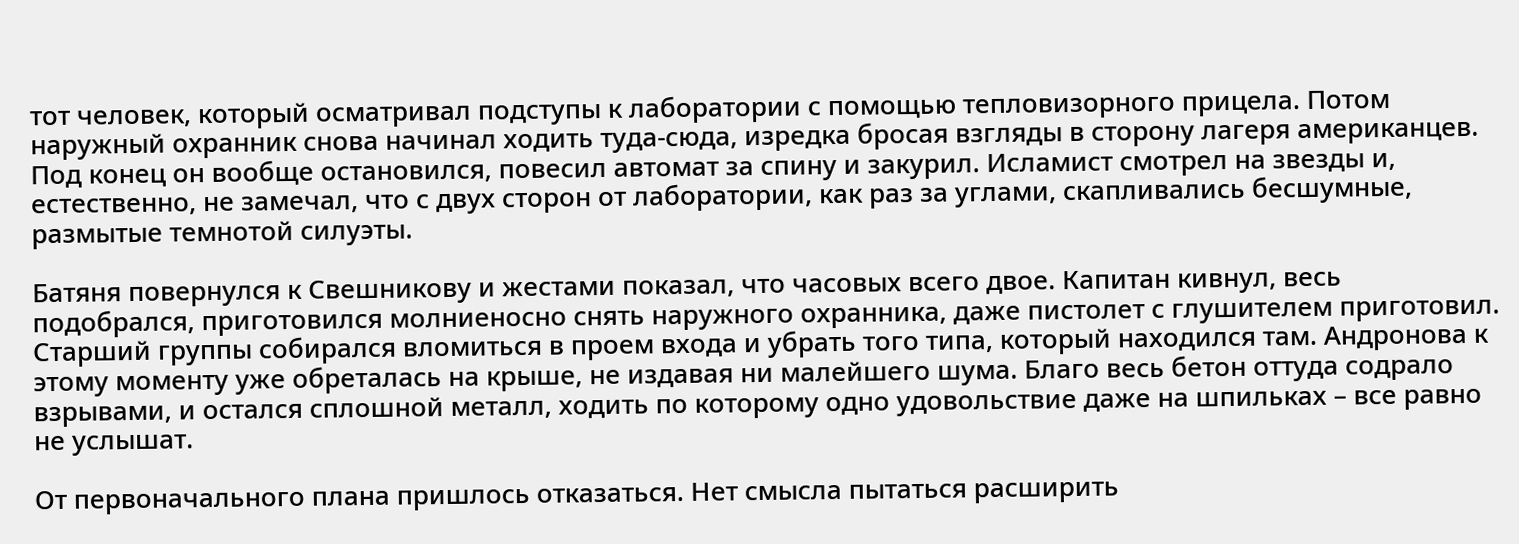тот человек, который осматривал подступы к лаборатории с помощью тепловизорного прицела. Потом наружный охранник снова начинал ходить туда-сюда, изредка бросая взгляды в сторону лагеря американцев. Под конец он вообще остановился, повесил автомат за спину и закурил. Исламист смотрел на звезды и, естественно, не замечал, что с двух сторон от лаборатории, как раз за углами, скапливались бесшумные, размытые темнотой силуэты.

Батяня повернулся к Свешникову и жестами показал, что часовых всего двое. Капитан кивнул, весь подобрался, приготовился молниеносно снять наружного охранника, даже пистолет с глушителем приготовил. Старший группы собирался вломиться в проем входа и убрать того типа, который находился там. Андронова к этому моменту уже обреталась на крыше, не издавая ни малейшего шума. Благо весь бетон оттуда содрало взрывами, и остался сплошной металл, ходить по которому одно удовольствие даже на шпильках – все равно не услышат.

От первоначального плана пришлось отказаться. Нет смысла пытаться расширить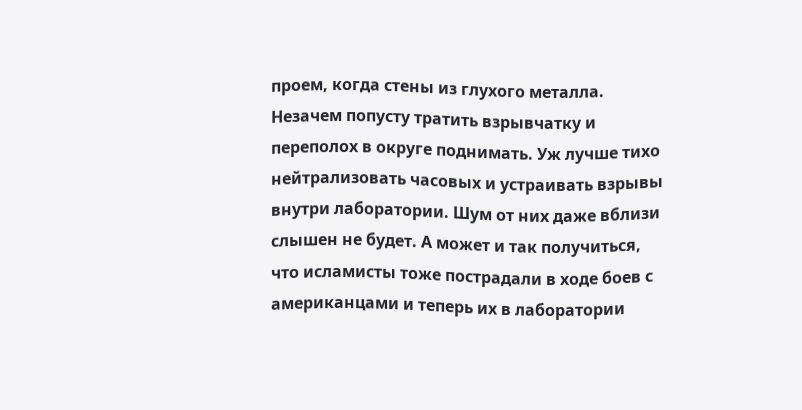проем, когда стены из глухого металла. Незачем попусту тратить взрывчатку и переполох в округе поднимать. Уж лучше тихо нейтрализовать часовых и устраивать взрывы внутри лаборатории. Шум от них даже вблизи слышен не будет. А может и так получиться, что исламисты тоже пострадали в ходе боев с американцами и теперь их в лаборатории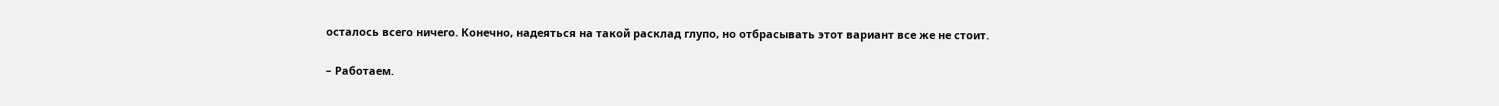осталось всего ничего. Конечно, надеяться на такой расклад глупо, но отбрасывать этот вариант все же не стоит.

– Работаем.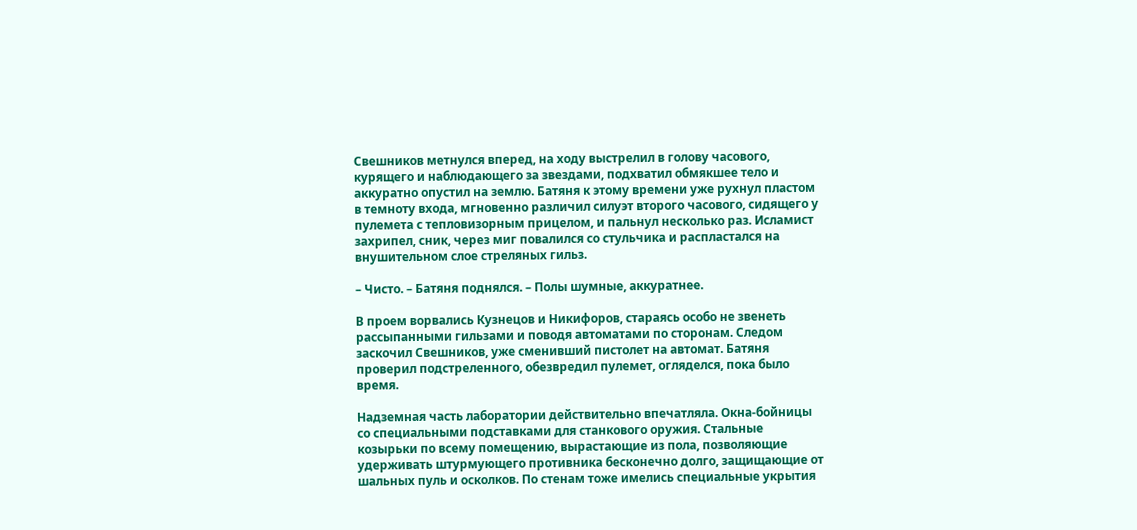Свешников метнулся вперед, на ходу выстрелил в голову часового, курящего и наблюдающего за звездами, подхватил обмякшее тело и аккуратно опустил на землю. Батяня к этому времени уже рухнул пластом в темноту входа, мгновенно различил силуэт второго часового, сидящего у пулемета с тепловизорным прицелом, и пальнул несколько раз. Исламист захрипел, сник, через миг повалился со стульчика и распластался на внушительном слое стреляных гильз.

– Чисто. – Батяня поднялся. – Полы шумные, аккуратнее.

В проем ворвались Кузнецов и Никифоров, стараясь особо не звенеть рассыпанными гильзами и поводя автоматами по сторонам. Следом заскочил Свешников, уже сменивший пистолет на автомат. Батяня проверил подстреленного, обезвредил пулемет, огляделся, пока было время.

Надземная часть лаборатории действительно впечатляла. Окна-бойницы со специальными подставками для станкового оружия. Стальные козырьки по всему помещению, вырастающие из пола, позволяющие удерживать штурмующего противника бесконечно долго, защищающие от шальных пуль и осколков. По стенам тоже имелись специальные укрытия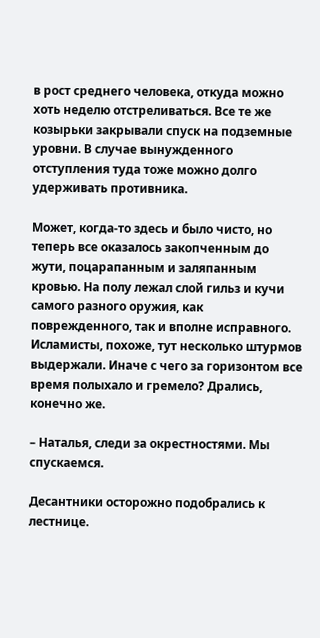в рост среднего человека, откуда можно хоть неделю отстреливаться. Все те же козырьки закрывали спуск на подземные уровни. В случае вынужденного отступления туда тоже можно долго удерживать противника.

Может, когда-то здесь и было чисто, но теперь все оказалось закопченным до жути, поцарапанным и заляпанным кровью. На полу лежал слой гильз и кучи самого разного оружия, как поврежденного, так и вполне исправного. Исламисты, похоже, тут несколько штурмов выдержали. Иначе с чего за горизонтом все время полыхало и гремело? Дрались, конечно же.

– Наталья, следи за окрестностями. Мы спускаемся.

Десантники осторожно подобрались к лестнице.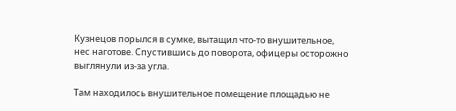Кузнецов порылся в сумке, вытащил что-то внушительное, нес наготове. Спустившись до поворота, офицеры осторожно выглянули из-за угла.

Там находилось внушительное помещение площадью не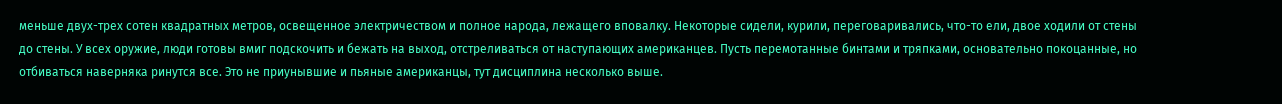меньше двух-трех сотен квадратных метров, освещенное электричеством и полное народа, лежащего вповалку. Некоторые сидели, курили, переговаривались, что-то ели, двое ходили от стены до стены. У всех оружие, люди готовы вмиг подскочить и бежать на выход, отстреливаться от наступающих американцев. Пусть перемотанные бинтами и тряпками, основательно покоцанные, но отбиваться наверняка ринутся все. Это не приунывшие и пьяные американцы, тут дисциплина несколько выше.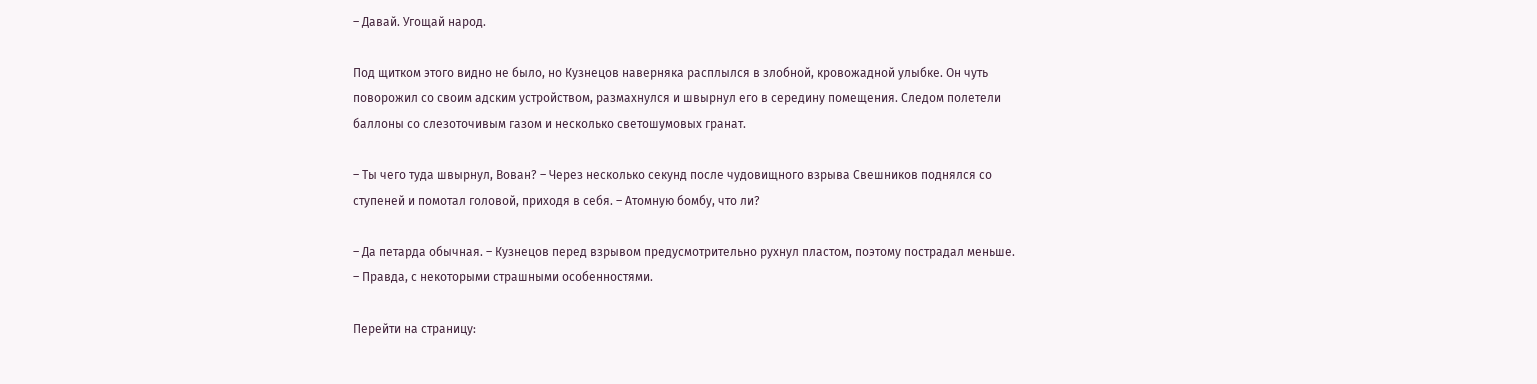– Давай. Угощай народ.

Под щитком этого видно не было, но Кузнецов наверняка расплылся в злобной, кровожадной улыбке. Он чуть поворожил со своим адским устройством, размахнулся и швырнул его в середину помещения. Следом полетели баллоны со слезоточивым газом и несколько светошумовых гранат.

– Ты чего туда швырнул, Вован? – Через несколько секунд после чудовищного взрыва Свешников поднялся со ступеней и помотал головой, приходя в себя. – Атомную бомбу, что ли?

– Да петарда обычная. – Кузнецов перед взрывом предусмотрительно рухнул пластом, поэтому пострадал меньше. – Правда, с некоторыми страшными особенностями.

Перейти на страницу: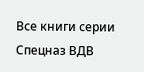Все книги серии Спецназ ВДВ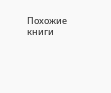Похожие книги